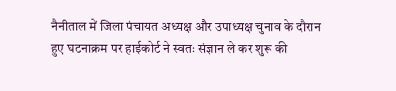नैनीताल में जिला पंचायत अध्यक्ष और उपाध्यक्ष चुनाव के दौरान हुए घटनाक्रम पर हाईकोर्ट ने स्वतः संज्ञान ले कर शुरू की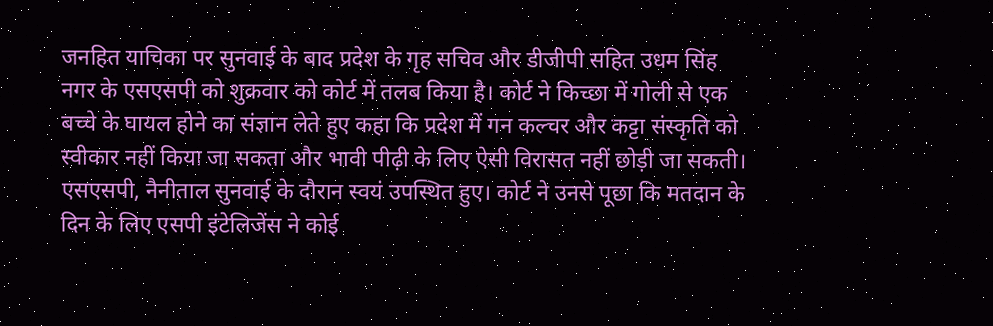जनहित याचिका पर सुनवाई के बाद प्रदेश के गृह सचिव और डीजीपी सहित उधम सिंह नगर के एसएसपी को शुक्रवार को कोर्ट में तलब किया है। कोर्ट ने किच्छा में गोली से एक बच्चे के घायल होने का संज्ञान लेते हुए कहा कि प्रदेश में गन कल्चर और कट्टा संस्कृति को स्वीकार नहीं किया जा सकता और भावी पीढ़ी के लिए ऐसी विरासत नहीं छोड़ी जा सकती। एसएसपी, नैनीताल सुनवाई के दौरान स्वयं उपस्थित हुए। कोर्ट ने उनसे पूछा कि मतदान के दिन के लिए एसपी इंटेलिजेंस ने कोई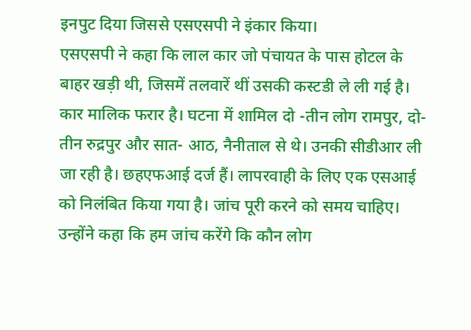इनपुट दिया जिससे एसएसपी ने इंकार किया।
एसएसपी ने कहा कि लाल कार जो पंचायत के पास होटल के बाहर खड़ी थी, जिसमें तलवारें थीं उसकी कस्टडी ले ली गई है।
कार मालिक फरार है। घटना में शामिल दो -तीन लोग रामपुर, दो- तीन रुद्रपुर और सात- आठ, नैनीताल से थे। उनकी सीडीआर ली जा रही है। छहएफआई दर्ज हैं। लापरवाही के लिए एक एसआई को निलंबित किया गया है। जांच पूरी करने को समय चाहिए। उन्होंने कहा कि हम जांच करेंगे कि कौन लोग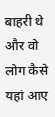बाहरी थे और वो लोग कैसे यहां आए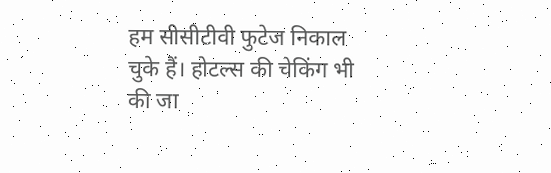हम सीसीटीवी फुटेज निकाल चुके हैं। होटल्स की चेकिंग भी की जा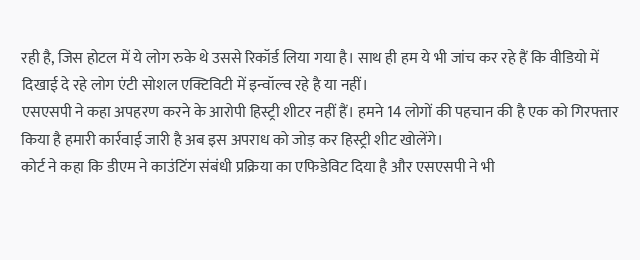रही है, जिस होटल में ये लोग रुके थे उससे रिकॉर्ड लिया गया है। साथ ही हम ये भी जांच कर रहे हैं कि वीडियो में दिखाई दे रहे लोग एंटी सोशल एक्टिविटी में इन्वॉल्व रहे है या नहीं।
एसएसपी ने कहा अपहरण करने के आरोपी हिस्ट्री शीटर नहीं हैं। हमने 14 लोगों की पहचान की है एक को गिरफ्तार किया है हमारी कार्रवाई जारी है अब इस अपराध को जोड़ कर हिस्ट्री शीट खोलेंगे।
कोर्ट ने कहा कि डीएम ने काउंटिंग संबंधी प्रक्रिया का एफिडेविट दिया है और एसएसपी ने भी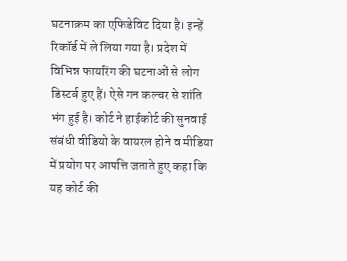घटनाक्रम का एफिडेविट दिया है। इन्हें रिकॉर्ड में ले लिया गया है। प्रदेश में विभिन्न फायरिंग की घटनाओं से लोग डिस्टर्ब हुए हैं। ऐसे गन कल्चर से शांति भंग हुई है। कोर्ट ने हाईकोर्ट की सुनवाई संबंधी वीडियो के वायरल होने व मीडिया में प्रयोग पर आपत्ति जताते हुए कहा कि यह कोर्ट की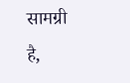सामग्री है,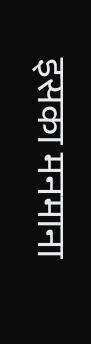इसका मनमाना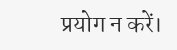प्रयोग न करें।